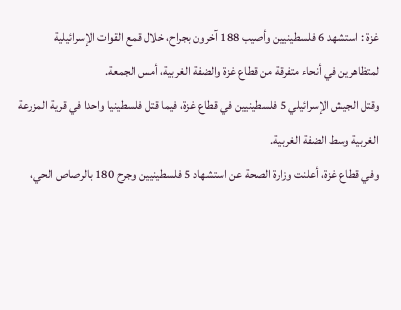غزة : استشهد 6 فلسطينيين وأصيب 188 آخرون بجراح، خلال قمع القوات الإسرائيلية لمتظاهرين في أنحاء متفرقة من قطاع غزة والضفة الغربية، أمس الجمعة.
وقتل الجيش الإسرائيلي 5 فلسطينيين في قطاع غزة، فيما قتل فلسطينيا واحدا في قرية المزرعة الغربية وسط الضفة الغربية.
وفي قطاع غزة، أعلنت وزارة الصحة عن استشهاد 5 فلسطينيين وجرح 180 بالرصاص الحي،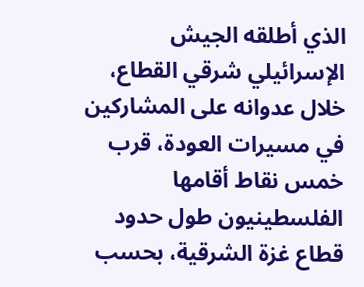الذي أطلقه الجيش الإسرائيلي شرقي القطاع، خلال عدوانه على المشاركين في مسيرات العودة، قرب خمس نقاط أقامها الفلسطينيون طول حدود قطاع غزة الشرقية، بحسب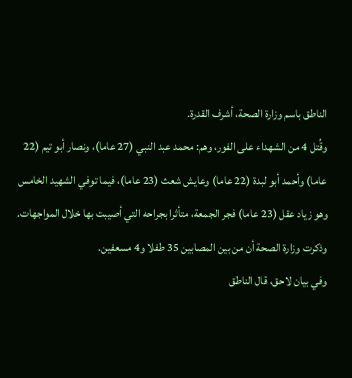الناطق باسم وزارة الصحة، أشرف القدرة.
وقُتل 4 من الشهداء على الفور، وهم: محمد عبد النبي (27 عاما)، ونصار أبو تيم (22 عاما) وأحمد أبو لبدة (22 عاما) وعايش شعث (23 عاما)، فيما توفي الشهيد الخامس وهو زياد عقل (23 عاما) فجر الجمعة، متأثرا بجراحه التي أصيبت بها خلال المواجهات.
وذكرت وزارة الصحة أن من بين المصابين 35 طفلا و4 مسعفين.
وفي بيان لاحق، قال الناطق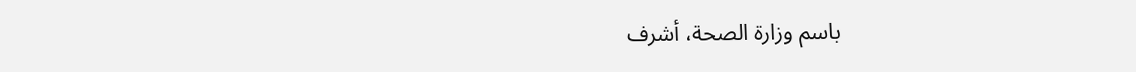باسم وزارة الصحة، أشرف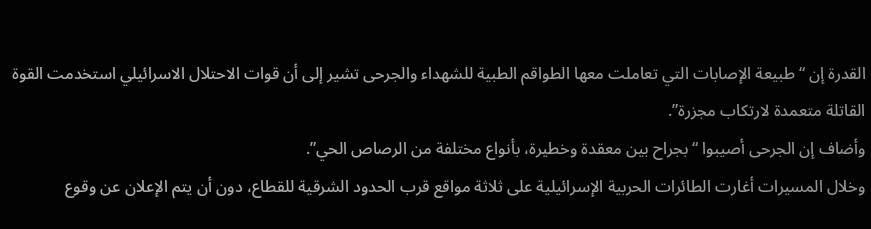القدرة إن “طبيعة الإصابات التي تعاملت معها الطواقم الطبية للشهداء والجرحى تشير إلى أن قوات الاحتلال الاسرائيلي استخدمت القوة القاتلة متعمدة لارتكاب مجزرة”.
وأضاف إن الجرحى أصيبوا “بجراح بين معقدة وخطيرة، بأنواع مختلفة من الرصاص الحي”.
وخلال المسيرات أغارت الطائرات الحربية الإسرائيلية على ثلاثة مواقع قرب الحدود الشرقية للقطاع، دون أن يتم الإعلان عن وقوع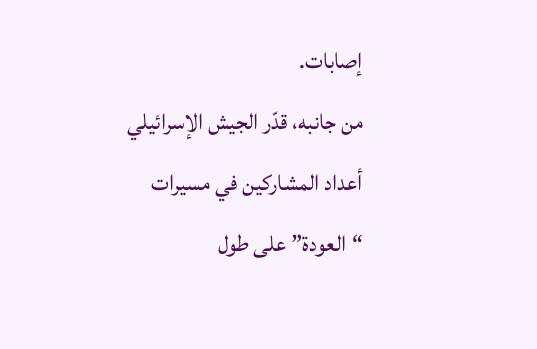إصابات.
من جانبه، قدّر الجيش الإسرائيلي أعداد المشاركين في مسيرات “العودة” على طول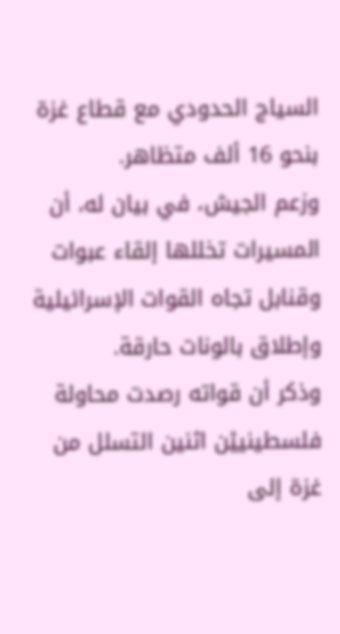السياج الحدودي مع قطاع غزة بنحو 16 ألف متظاهر.
وزعم الجيش، في بيان له، أن المسيرات تخللها إلقاء عبوات وقنابل تجاه القوات الإسرائيلية وإطلاق بالونات حارقة.
وذكر أن قواته رصدت محاولة فلسطينييْن اثنين التسلل من غزة إلى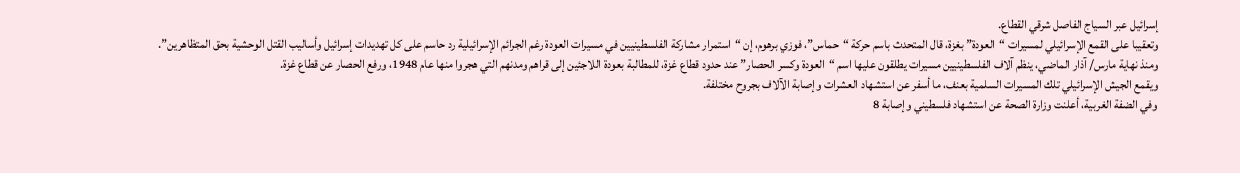إسرائيل عبر السياج الفاصل شرقي القطاع.
وتعقيبا على القمع الإسرائيلي لمسيرات “العودة” بغزة، قال المتحدث باسم حركة “حماس”، فوزي برهوم، إن “استمرار مشاركة الفلسطينيين في مسيرات العودة رغم الجرائم الإسرائيلية رد حاسم على كل تهديدات إسرائيل وأساليب القتل الوحشية بحق المتظاهرين”.
ومنذ نهاية مارس/ آذار الماضي، ينظم آلاف الفلسطينيين مسيرات يطلقون عليها اسم “العودة وكسر الحصار” عند حدود قطاع غزة، للمطالبة بعودة اللاجئين إلى قراهم ومدنهم التي هجروا منها عام 1948، ورفع الحصار عن قطاع غزة.
ويقمع الجيش الإسرائيلي تلك المسيرات السلمية بعنف، ما أسفر عن استشهاد العشرات وإصابة الآلاف بجروح مختلفة.
وفي الضفة الغربية، أعلنت وزارة الصحة عن استشهاد فلسطيني وإصابة 8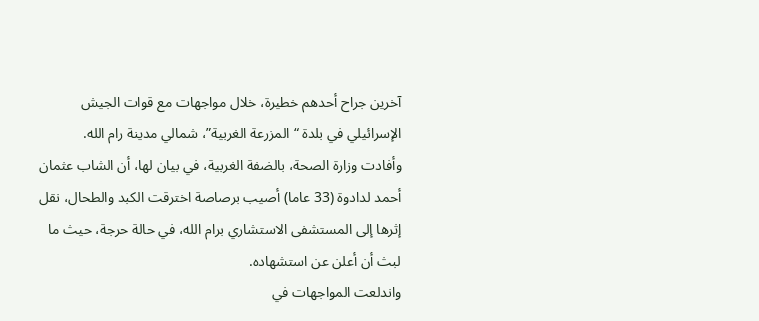آخرين جراح أحدهم خطيرة، خلال مواجهات مع قوات الجيش الإسرائيلي في بلدة “المزرعة الغربية”، شمالي مدينة رام الله.
وأفادت وزارة الصحة، بالضفة الغربية، في بيان لها، أن الشاب عثمان أحمد لدادوة (33 عاما) أصيب برصاصة اخترقت الكبد والطحال، نقل إثرها إلى المستشفى الاستشاري برام الله، في حالة حرجة، حيث ما لبث أن أعلن عن استشهاده.
واندلعت المواجهات في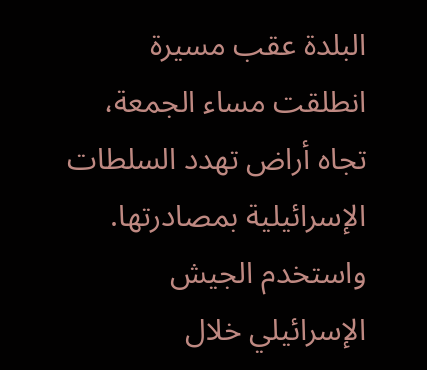البلدة عقب مسيرة انطلقت مساء الجمعة، تجاه أراض تهدد السلطات الإسرائيلية بمصادرتها.
واستخدم الجيش الإسرائيلي خلال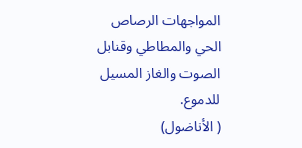المواجهات الرصاص الحي والمطاطي وقنابل الصوت والغاز المسيل للدموع.
( الأناضول)